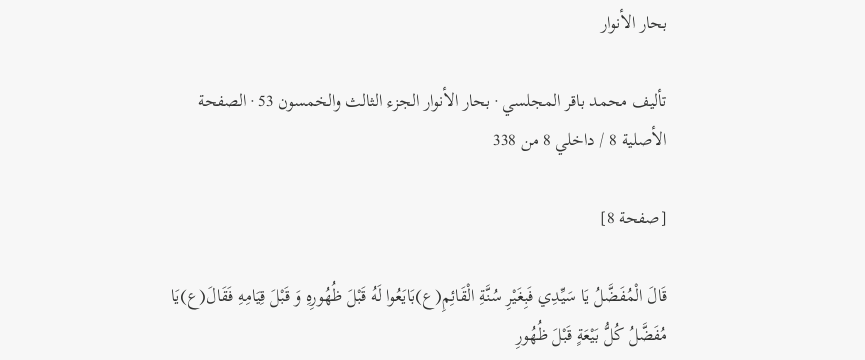بحار الأنوار

تأليف محمد باقر المجلسي · بحار الأنوار الجزء الثالث والخمسون 53 · الصفحة الأصلية 8 / داخلي 8 من 338

[صفحة 8]

قَالَ الْمُفَضَّلُ يَا سَيِّدِي فَبِغَيْرِ سُنَّةِ الْقَائِمِ(ع)بَايَعُوا لَهُ قَبْلَ ظُهُورِهِ وَ قَبْلَ قِيَامِهِ فَقَالَ(ع)يَا مُفَضَّلُ كُلُّ بَيْعَةٍ قَبْلَ ظُهُورِ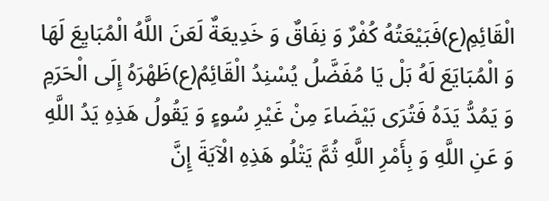الْقَائِمِ(ع)فَبَيْعَتُهُ كُفْرٌ وَ نِفَاقٌ وَ خَدِيعَةٌ لَعَنَ اللَّهُ الْمُبَايِعَ لَهَا وَ الْمُبَايَعَ لَهُ بَلْ يَا مُفَضَّلُ يُسْنِدُ الْقَائِمُ(ع)ظَهْرَهُ إِلَى الْحَرَمِ وَ يَمُدُّ يَدَهُ فَتُرَى بَيْضَاءَ مِنْ غَيْرِ سُوءٍ وَ يَقُولُ هَذِهِ يَدُ اللَّهِ وَ عَنِ اللَّهِ وَ بِأَمْرِ اللَّهِ ثُمَّ يَتْلُو هَذِهِ الْآيَةَ إِنَّ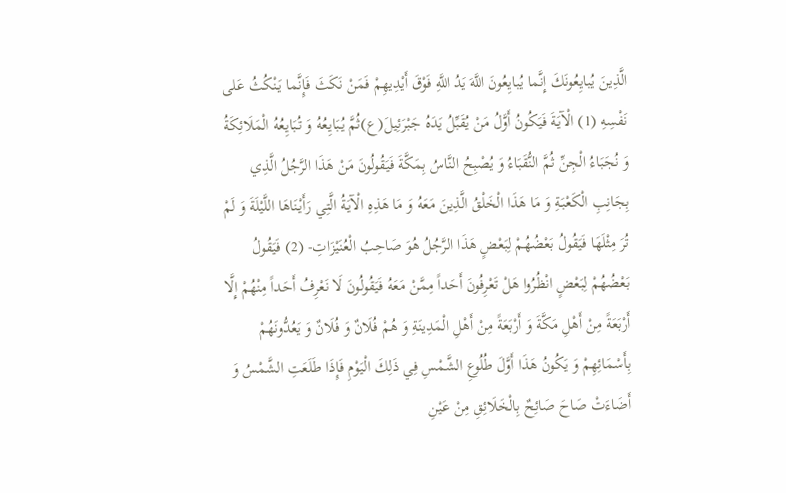الَّذِينَ يُبايِعُونَكَ إِنَّما يُبايِعُونَ اللَّهَ يَدُ اللَّهِ فَوْقَ أَيْدِيهِمْ فَمَنْ نَكَثَ فَإِنَّما يَنْكُثُ عَلى نَفْسِهِ (1) الْآيَةَ فَيَكُونُ أَوَّلُ مَنْ يُقَبِّلُ يَدَهُ جَبْرَئِيلَ(ع)ثُمَّ يُبَايِعُهُ وَ تُبَايِعُهُ الْمَلَائِكَةُ وَ نُجَبَاءُ الْجِنِّ ثُمَّ النُّقَبَاءُ وَ يُصْبِحُ النَّاسُ بِمَكَّةَ فَيَقُولُونَ مَنْ هَذَا الرَّجُلُ الَّذِي بِجَانِبِ الْكَعْبَةِ وَ مَا هَذَا الْخَلْقُ الَّذِينَ مَعَهُ وَ مَا هَذِهِ الْآيَةُ الَّتِي رَأَيْنَاهَا اللَّيْلَةَ وَ لَمْ تُرَ مِثْلَهَا فَيَقُولُ بَعْضُهُمْ لِبَعْضٍ هَذَا الرَّجُلُ هُوَ صَاحِبُ الْعُنَيْزَاتِ- (2) فَيَقُولُ بَعْضُهُمْ لِبَعْضٍ انْظُرُوا هَلْ تَعْرِفُونَ أَحَداً مِمَّنْ مَعَهُ فَيَقُولُونَ لَا نَعْرِفُ أَحَداً مِنْهُمْ إِلَّا أَرْبَعَةً مِنْ أَهْلِ مَكَّةَ وَ أَرْبَعَةً مِنْ أَهْلِ الْمَدِينَةِ وَ هُمْ فُلَانٌ وَ فُلَانٌ وَ يَعُدُّونَهُمْ بِأَسْمَائِهِمْ وَ يَكُونُ هَذَا أَوَّلَ طُلُوعِ الشَّمْسِ فِي ذَلِكَ الْيَوْمِ فَإِذَا طَلَعَتِ الشَّمْسُ وَ أَضَاءَتْ صَاحَ صَائِحٌ بِالْخَلَائِقِ مِنْ عَيْنِ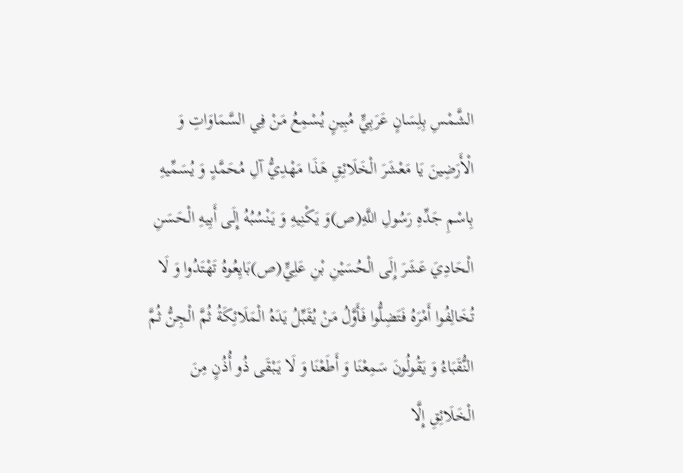الشَّمْسِ بِلِسَانٍ عَرَبِيٍّ مُبِينٍ يُسْمِعُ مَنْ فِي السَّمَاوَاتِ وَ الْأَرَضِينَ يَا مَعْشَرَ الْخَلَائِقِ هَذَا مَهْدِيُّ آلِ مُحَمَّدٍ وَ يُسَمِّيهِ بِاسْمِ جَدِّهِ رَسُولِ اللَّهِ(ص)وَ يَكْنِيهِ وَ يَنْسُبُهُ إِلَى أَبِيهِ الْحَسَنِ الْحَادِيَ عَشَرَ إِلَى الْحُسَيْنِ بْنِ عَلِيٍّ(ص)بَايِعُوهُ تَهْتَدُوا وَ لَا تُخَالِفُوا أَمْرَهُ فَتَضِلُّوا فَأَوَّلُ مَنْ يُقَبِّلُ يَدَهُ الْمَلَائِكَةُ ثُمَّ الْجِنُّ ثُمَّ النُّقَبَاءُ وَ يَقُولُونَ سَمِعْنَا وَ أَطَعْنَا وَ لَا يَبْقَى ذُو أُذُنٍ مِنَ الْخَلَائِقِ إِلَّا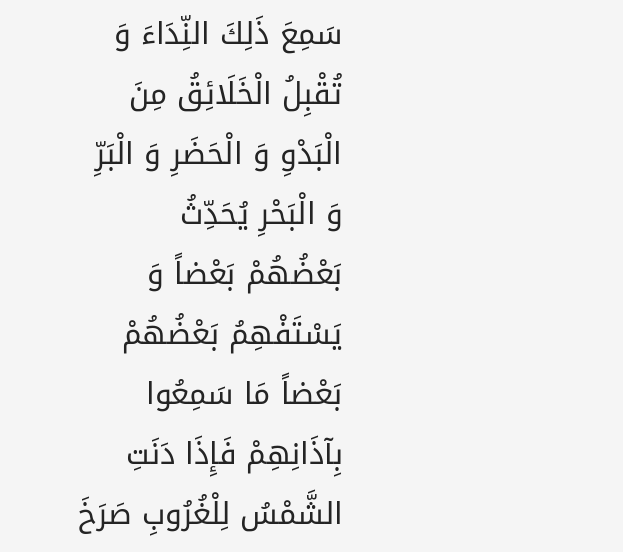سَمِعَ ذَلِكَ النِّدَاءَ وَ تُقْبِلُ الْخَلَائِقُ مِنَ الْبَدْوِ وَ الْحَضَرِ وَ الْبَرِّ وَ الْبَحْرِ يُحَدِّثُ بَعْضُهُمْ بَعْضاً وَ يَسْتَفْهِمُ بَعْضُهُمْ بَعْضاً مَا سَمِعُوا بِآذَانِهِمْ فَإِذَا دَنَتِ الشَّمْسُ لِلْغُرُوبِ صَرَخَ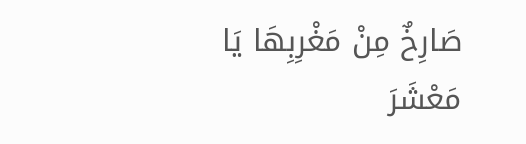صَارِخٌ مِنْ مَغْرِبِهَا يَا مَعْشَرَ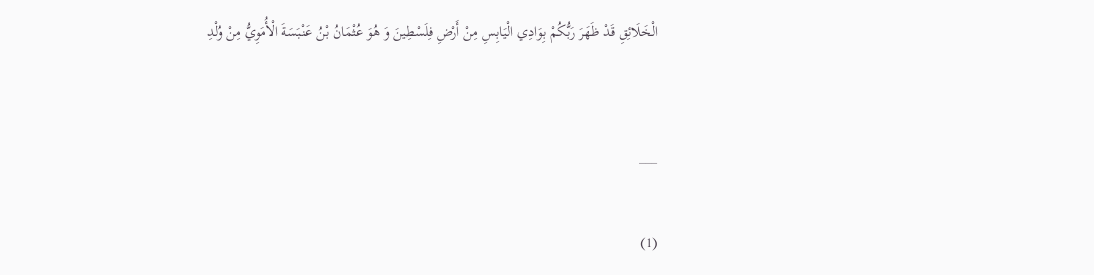الْخَلَائِقِ قَدْ ظَهَرَ رَبُّكُمْ بِوَادِي الْيَابِسِ مِنْ أَرْضِ فِلَسْطِينَ وَ هُوَ عُثْمَانُ بْنُ عَنْبَسَةَ الْأُمَوِيُّ مِنْ وُلْدِ


___

(1)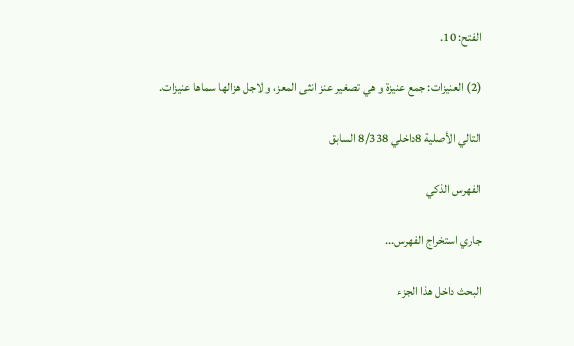الفتح: 10.

(2) العنيزات: جمع عنيزة و هي تصغير عنز انثى المعز، و لاجل هزالها سماها عنيزات.

التالي الأصلية 8داخلي 8/338 السابق

الفهرس الذكي

جاري استخراج الفهرس...

البحث داخل هذا الجزء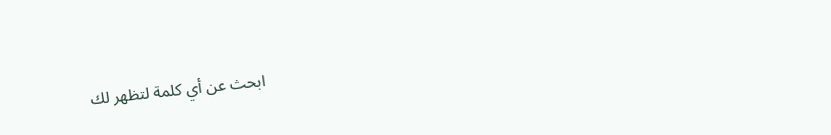ابحث عن أي كلمة لتظهر لك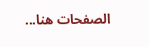الصفحات هنا...